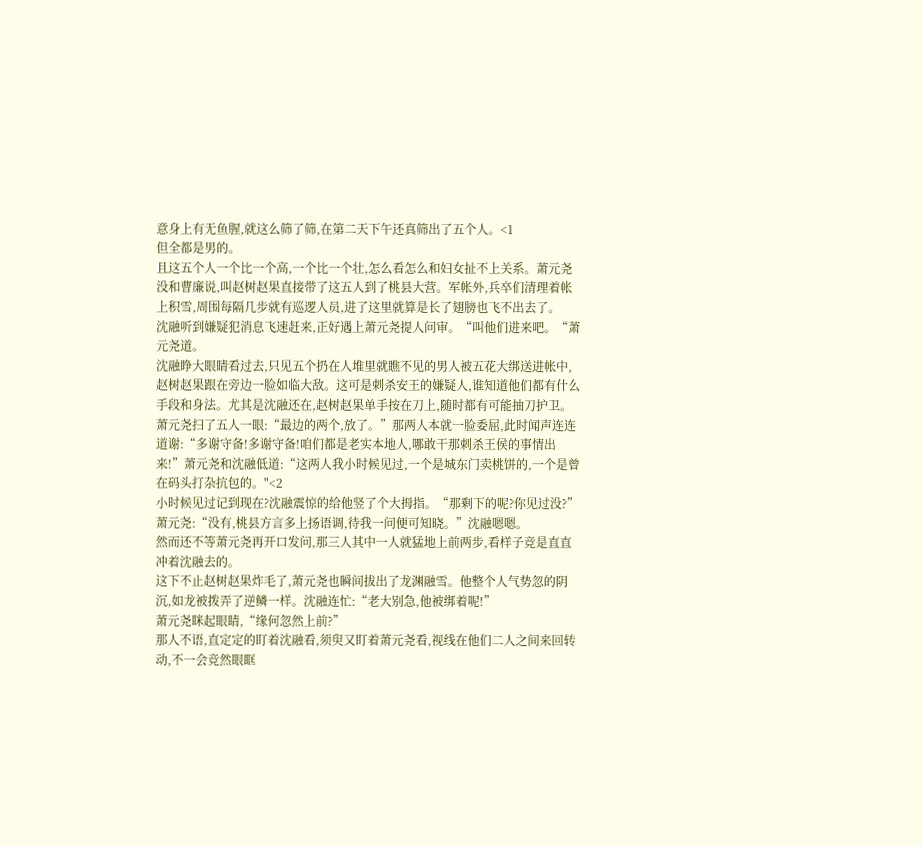意身上有无鱼腥,就这么筛了筛,在第二天下午还真筛出了五个人。<1
但全都是男的。
且这五个人一个比一个高,一个比一个壮,怎么看怎么和妇女扯不上关系。萧元尧没和曹廉说,叫赵树赵果直接带了这五人到了桃县大营。军帐外,兵卒们清理着帐上积雪,周围每隔几步就有巡逻人员,进了这里就算是长了翅膀也飞不出去了。
沈融听到嫌疑犯消息飞速赶来,正好遇上萧元尧提人问审。“叫他们进来吧。“萧元尧道。
沈融睁大眼睛看过去,只见五个扔在人堆里就瞧不见的男人被五花大绑送进帐中,赵树赵果跟在旁边一脸如临大敌。这可是刺杀安王的嫌疑人,谁知道他们都有什么手段和身法。尤其是沈融还在,赵树赵果单手按在刀上,随时都有可能抽刀护卫。萧元尧扫了五人一眼:“最边的两个,放了。”那两人本就一脸委屈,此时闻声连连道谢:“多谢守备!多谢守备!咱们都是老实本地人,哪敢干那刺杀王侯的事情出来!”萧元尧和沈融低道:“这两人我小时候见过,一个是城东门卖桃饼的,一个是曾在码头打杂抗包的。"<2
小时候见过记到现在?沈融震惊的给他竖了个大拇指。“那剩下的呢?你见过没?”
萧元尧:“没有,桃县方言多上扬语调,待我一问便可知晓。”沈融嗯嗯。
然而还不等萧元尧再开口发问,那三人其中一人就猛地上前两步,看样子竞是直直冲着沈融去的。
这下不止赵树赵果炸毛了,萧元尧也瞬间拔出了龙渊融雪。他整个人气势忽的阴沉,如龙被拨弄了逆鳞一样。沈融连忙:“老大别急,他被绑着呢!”
萧元尧眯起眼睛,“缘何忽然上前?”
那人不语,直定定的盯着沈融看,须臾又盯着萧元尧看,视线在他们二人之间来回转动,不一会竞然眼眶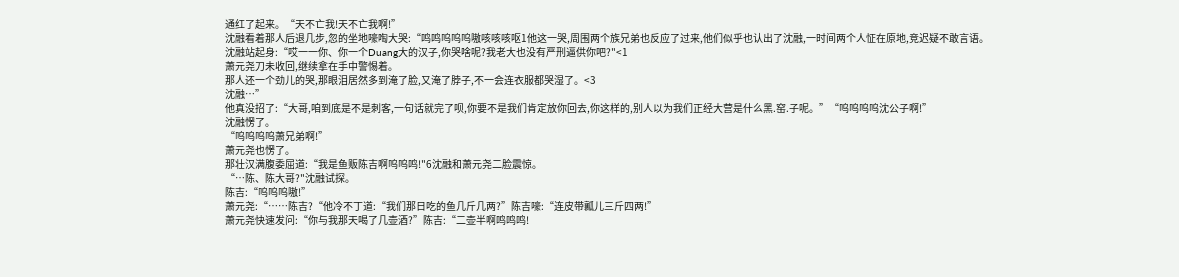通红了起来。“天不亡我!天不亡我啊!”
沈融看着那人后退几步,忽的坐地嚎啕大哭:“鸣鸣呜呜呜嗷咳咳咳呕1他这一哭,周围两个族兄弟也反应了过来,他们似乎也认出了沈融,一时间两个人怔在原地,竞迟疑不敢言语。
沈融站起身:“哎一一你、你一个Duang大的汉子,你哭啥呢?我老大也没有严刑逼供你吧?"<1
萧元尧刀未收回,继续拿在手中警惕着。
那人还一个劲儿的哭,那眼泪居然多到淹了脸,又淹了脖子,不一会连衣服都哭湿了。<3
沈融…”
他真没招了:“大哥,咱到底是不是刺客,一句话就完了呗,你要不是我们肯定放你回去,你这样的,别人以为我们正经大营是什么黑.窑.子呢。”“呜呜呜呜沈公子啊!”
沈融愣了。
“呜呜呜呜萧兄弟啊!”
萧元尧也愣了。
那壮汉满腹委屈道:“我是鱼贩陈吉啊呜呜鸣!"6沈融和萧元尧二脸震惊。
“…陈、陈大哥?"沈融试探。
陈吉:“呜呜呜嗷!”
萧元尧:“……陈吉?“他冷不丁道:“我们那日吃的鱼几斤几两?”陈吉嚎:“连皮带瓤儿三斤四两!”
萧元尧快速发问:“你与我那天喝了几壶酒?”陈吉:“二壶半啊鸣鸣鸣!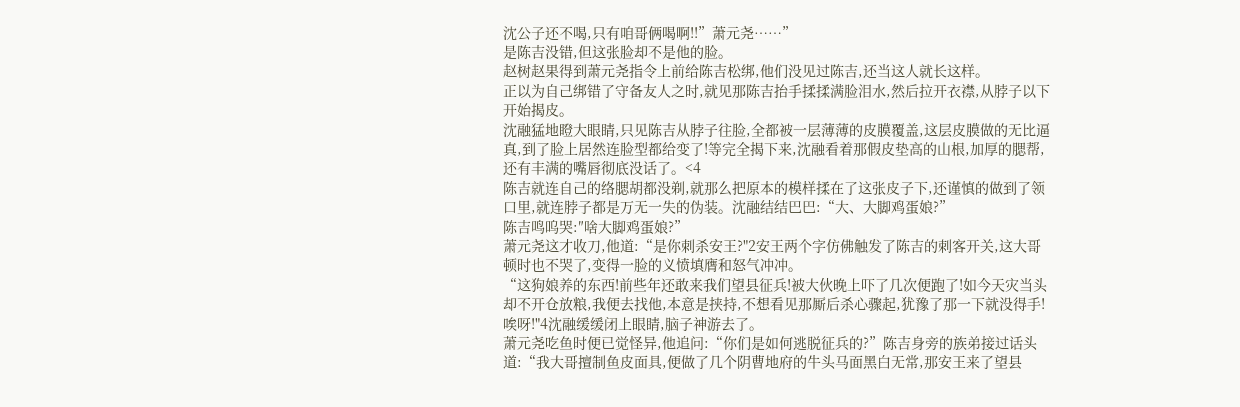沈公子还不喝,只有咱哥俩喝啊!!”萧元尧……”
是陈吉没错,但这张脸却不是他的脸。
赵树赵果得到萧元尧指令上前给陈吉松绑,他们没见过陈吉,还当这人就长这样。
正以为自己绑错了守备友人之时,就见那陈吉抬手揉揉满脸泪水,然后拉开衣襟,从脖子以下开始揭皮。
沈融猛地瞪大眼睛,只见陈吉从脖子往脸,全都被一层薄薄的皮膜覆盖,这层皮膜做的无比逼真,到了脸上居然连脸型都给变了!等完全揭下来,沈融看着那假皮垫高的山根,加厚的腮帮,还有丰满的嘴唇彻底没话了。<4
陈吉就连自己的络腮胡都没剃,就那么把原本的模样揉在了这张皮子下,还谨慎的做到了领口里,就连脖子都是万无一失的伪装。沈融结结巴巴:“大、大脚鸡蛋娘?”
陈吉鸣呜哭:″啥大脚鸡蛋娘?”
萧元尧这才收刀,他道:“是你刺杀安王?"2安王两个字仿佛触发了陈吉的刺客开关,这大哥顿时也不哭了,变得一脸的义愤填膺和怒气冲冲。
“这狗娘养的东西!前些年还敢来我们望县征兵!被大伙晚上吓了几次便跑了!如今天灾当头却不开仓放粮,我便去找他,本意是挟持,不想看见那厮后杀心骤起,犹豫了那一下就没得手!唉呀!"4沈融缓缓闭上眼睛,脑子神游去了。
萧元尧吃鱼时便已觉怪异,他追问:“你们是如何逃脱征兵的?”陈吉身旁的族弟接过话头道:“我大哥擅制鱼皮面具,便做了几个阴曹地府的牛头马面黑白无常,那安王来了望县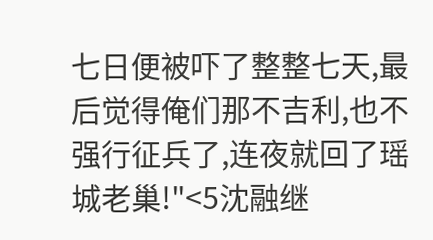七日便被吓了整整七天,最后觉得俺们那不吉利,也不强行征兵了,连夜就回了瑶城老巢!"<5沈融继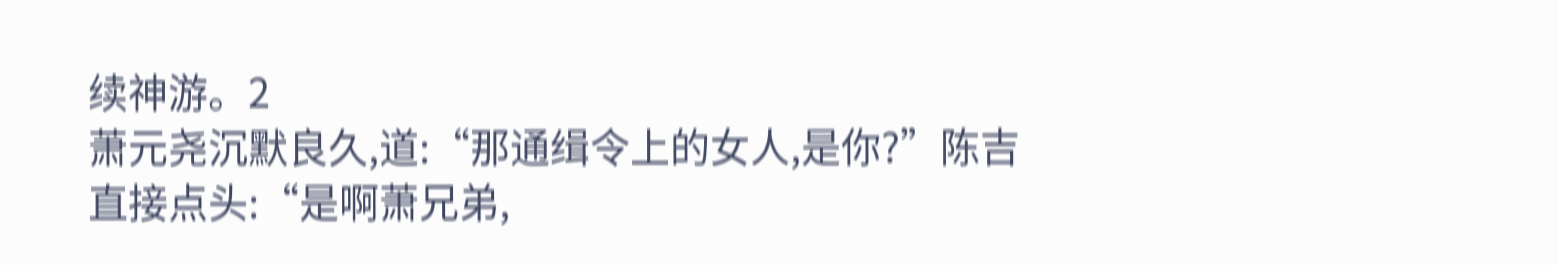续神游。2
萧元尧沉默良久,道:“那通缉令上的女人,是你?”陈吉直接点头:“是啊萧兄弟,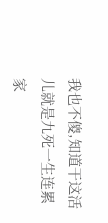我也不傻,知道干这活儿就是九死一生连累家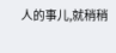人的事儿,就稍稍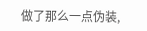做了那么一点伪装,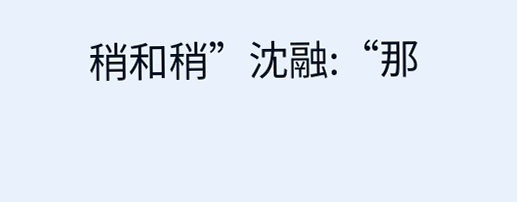稍和稍”沈融:“那